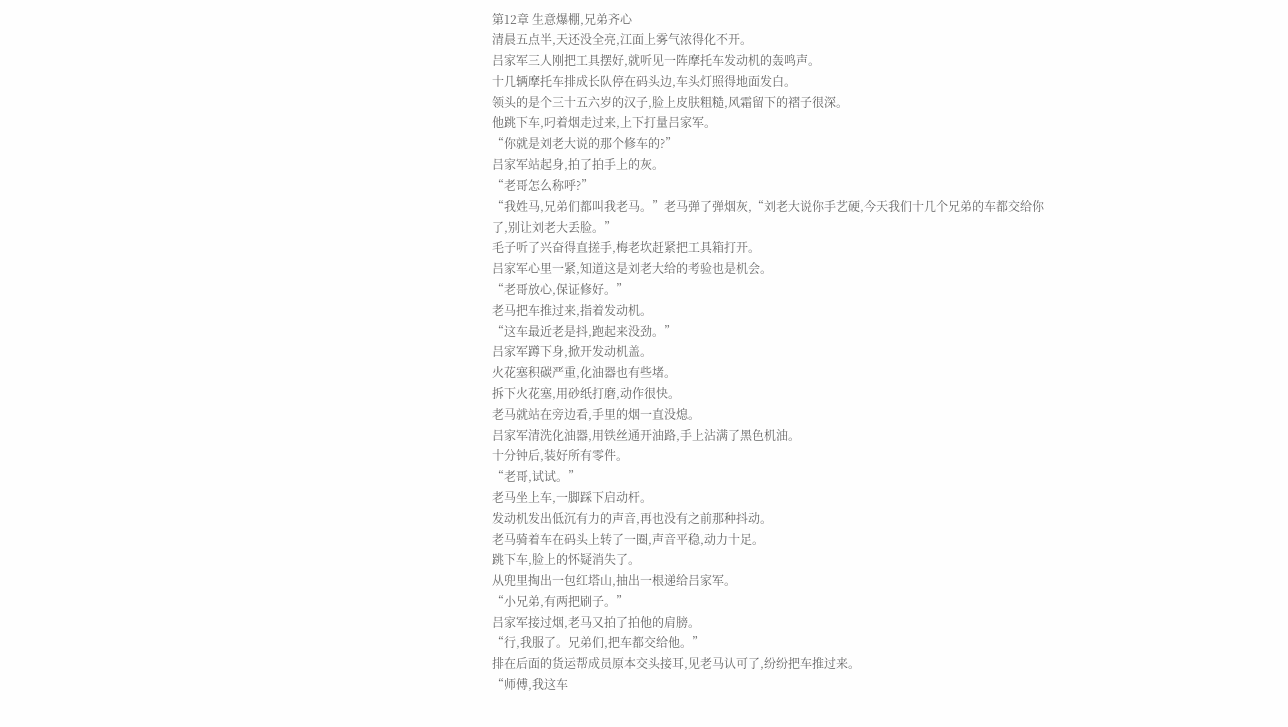第12章 生意爆棚,兄弟齐心
清晨五点半,天还没全亮,江面上雾气浓得化不开。
吕家军三人刚把工具摆好,就听见一阵摩托车发动机的轰鸣声。
十几辆摩托车排成长队停在码头边,车头灯照得地面发白。
领头的是个三十五六岁的汉子,脸上皮肤粗糙,风霜留下的褶子很深。
他跳下车,叼着烟走过来,上下打量吕家军。
“你就是刘老大说的那个修车的?”
吕家军站起身,拍了拍手上的灰。
“老哥怎么称呼?”
“我姓马,兄弟们都叫我老马。”老马弹了弹烟灰,“刘老大说你手艺硬,今天我们十几个兄弟的车都交给你了,别让刘老大丢脸。”
毛子听了兴奋得直搓手,梅老坎赶紧把工具箱打开。
吕家军心里一紧,知道这是刘老大给的考验也是机会。
“老哥放心,保证修好。”
老马把车推过来,指着发动机。
“这车最近老是抖,跑起来没劲。”
吕家军蹲下身,掀开发动机盖。
火花塞积碳严重,化油器也有些堵。
拆下火花塞,用砂纸打磨,动作很快。
老马就站在旁边看,手里的烟一直没熄。
吕家军清洗化油器,用铁丝通开油路,手上沾满了黑色机油。
十分钟后,装好所有零件。
“老哥,试试。”
老马坐上车,一脚踩下启动杆。
发动机发出低沉有力的声音,再也没有之前那种抖动。
老马骑着车在码头上转了一圈,声音平稳,动力十足。
跳下车,脸上的怀疑消失了。
从兜里掏出一包红塔山,抽出一根递给吕家军。
“小兄弟,有两把刷子。”
吕家军接过烟,老马又拍了拍他的肩膀。
“行,我服了。兄弟们,把车都交给他。”
排在后面的货运帮成员原本交头接耳,见老马认可了,纷纷把车推过来。
“师傅,我这车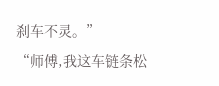刹车不灵。”
“师傅,我这车链条松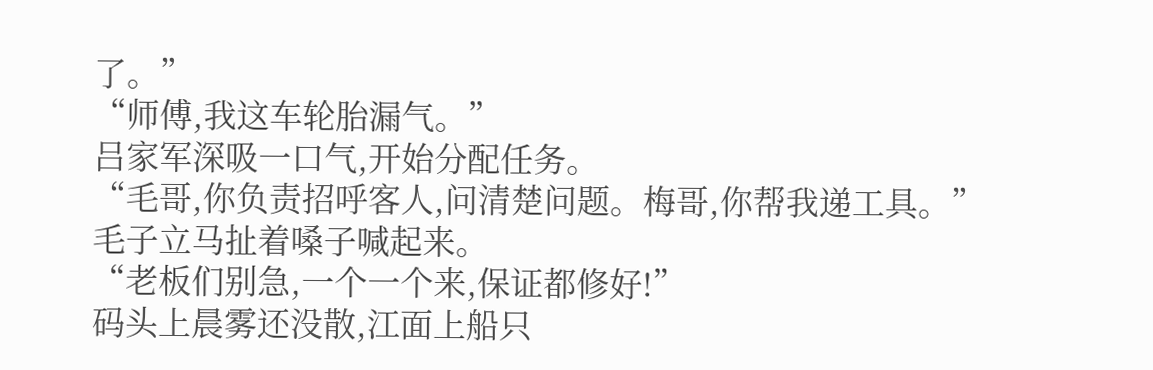了。”
“师傅,我这车轮胎漏气。”
吕家军深吸一口气,开始分配任务。
“毛哥,你负责招呼客人,问清楚问题。梅哥,你帮我递工具。”
毛子立马扯着嗓子喊起来。
“老板们别急,一个一个来,保证都修好!”
码头上晨雾还没散,江面上船只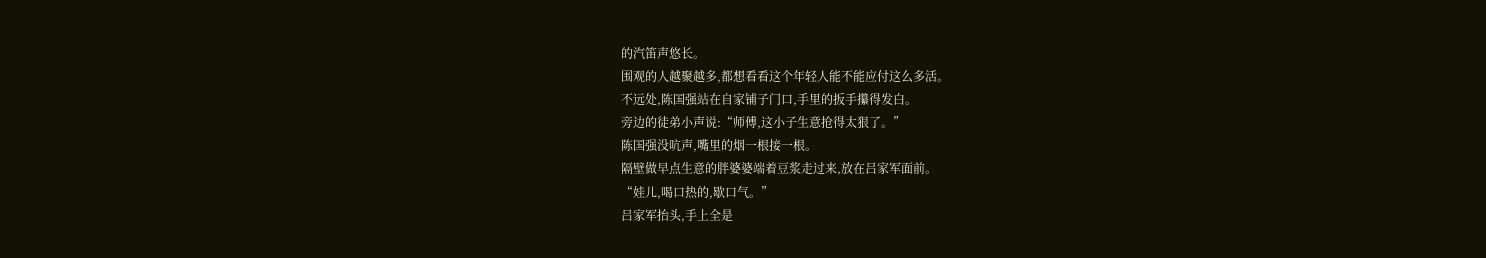的汽笛声悠长。
围观的人越聚越多,都想看看这个年轻人能不能应付这么多活。
不远处,陈国强站在自家铺子门口,手里的扳手攥得发白。
旁边的徒弟小声说:“师傅,这小子生意抢得太狠了。”
陈国强没吭声,嘴里的烟一根接一根。
隔壁做早点生意的胖婆婆端着豆浆走过来,放在吕家军面前。
“娃儿,喝口热的,歇口气。”
吕家军抬头,手上全是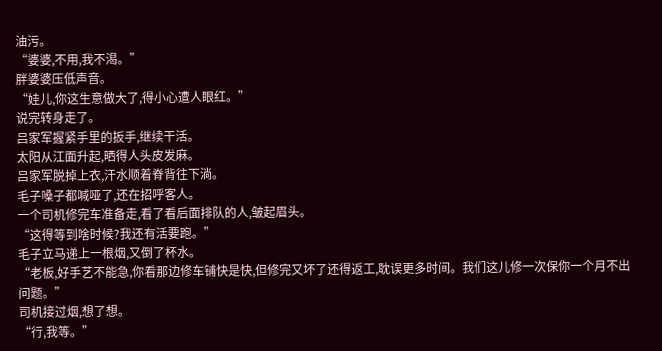油污。
“婆婆,不用,我不渴。”
胖婆婆压低声音。
“娃儿,你这生意做大了,得小心遭人眼红。”
说完转身走了。
吕家军握紧手里的扳手,继续干活。
太阳从江面升起,晒得人头皮发麻。
吕家军脱掉上衣,汗水顺着脊背往下淌。
毛子嗓子都喊哑了,还在招呼客人。
一个司机修完车准备走,看了看后面排队的人,皱起眉头。
“这得等到啥时候?我还有活要跑。”
毛子立马递上一根烟,又倒了杯水。
“老板,好手艺不能急,你看那边修车铺快是快,但修完又坏了还得返工,耽误更多时间。我们这儿修一次保你一个月不出问题。”
司机接过烟,想了想。
“行,我等。”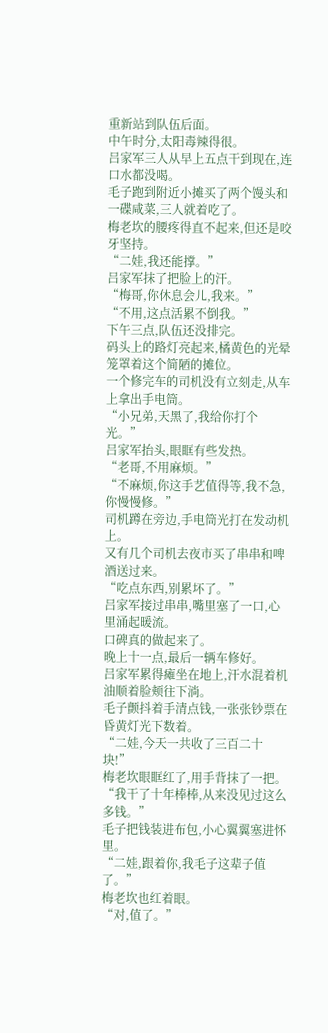重新站到队伍后面。
中午时分,太阳毒辣得很。
吕家军三人从早上五点干到现在,连口水都没喝。
毛子跑到附近小摊买了两个馒头和一碟咸菜,三人就着吃了。
梅老坎的腰疼得直不起来,但还是咬牙坚持。
“二娃,我还能撑。”
吕家军抹了把脸上的汗。
“梅哥,你休息会儿,我来。”
“不用,这点活累不倒我。”
下午三点,队伍还没排完。
码头上的路灯亮起来,橘黄色的光晕笼罩着这个简陋的摊位。
一个修完车的司机没有立刻走,从车上拿出手电筒。
“小兄弟,天黑了,我给你打个光。”
吕家军抬头,眼眶有些发热。
“老哥,不用麻烦。”
“不麻烦,你这手艺值得等,我不急,你慢慢修。”
司机蹲在旁边,手电筒光打在发动机上。
又有几个司机去夜市买了串串和啤酒送过来。
“吃点东西,别累坏了。”
吕家军接过串串,嘴里塞了一口,心里涌起暖流。
口碑真的做起来了。
晚上十一点,最后一辆车修好。
吕家军累得瘫坐在地上,汗水混着机油顺着脸颊往下淌。
毛子颤抖着手清点钱,一张张钞票在昏黄灯光下数着。
“二娃,今天一共收了三百二十块!”
梅老坎眼眶红了,用手背抹了一把。
“我干了十年棒棒,从来没见过这么多钱。”
毛子把钱装进布包,小心翼翼塞进怀里。
“二娃,跟着你,我毛子这辈子值了。”
梅老坎也红着眼。
“对,值了。”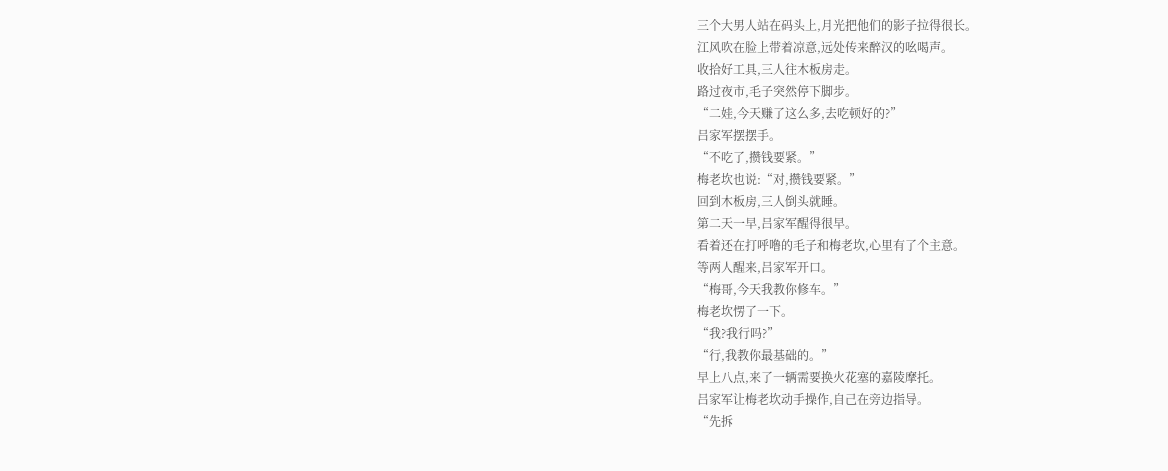三个大男人站在码头上,月光把他们的影子拉得很长。
江风吹在脸上带着凉意,远处传来醉汉的吆喝声。
收拾好工具,三人往木板房走。
路过夜市,毛子突然停下脚步。
“二娃,今天赚了这么多,去吃顿好的?”
吕家军摆摆手。
“不吃了,攒钱要紧。”
梅老坎也说:“对,攒钱要紧。”
回到木板房,三人倒头就睡。
第二天一早,吕家军醒得很早。
看着还在打呼噜的毛子和梅老坎,心里有了个主意。
等两人醒来,吕家军开口。
“梅哥,今天我教你修车。”
梅老坎愣了一下。
“我?我行吗?”
“行,我教你最基础的。”
早上八点,来了一辆需要换火花塞的嘉陵摩托。
吕家军让梅老坎动手操作,自己在旁边指导。
“先拆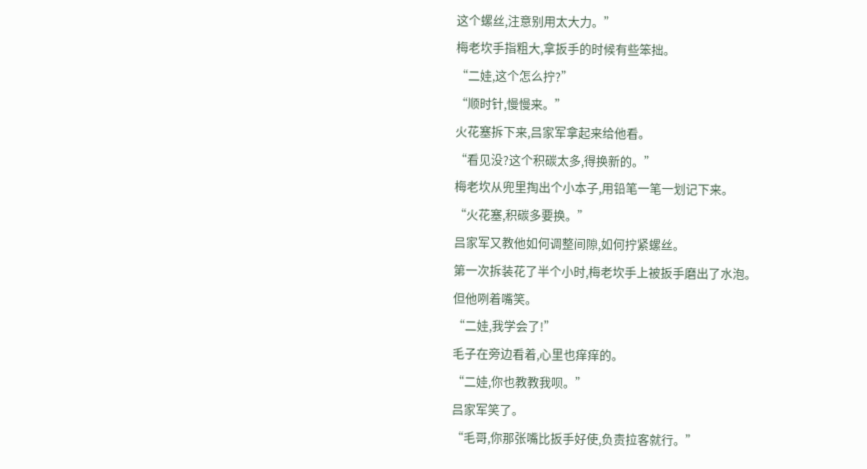这个螺丝,注意别用太大力。”
梅老坎手指粗大,拿扳手的时候有些笨拙。
“二娃,这个怎么拧?”
“顺时针,慢慢来。”
火花塞拆下来,吕家军拿起来给他看。
“看见没?这个积碳太多,得换新的。”
梅老坎从兜里掏出个小本子,用铅笔一笔一划记下来。
“火花塞,积碳多要换。”
吕家军又教他如何调整间隙,如何拧紧螺丝。
第一次拆装花了半个小时,梅老坎手上被扳手磨出了水泡。
但他咧着嘴笑。
“二娃,我学会了!”
毛子在旁边看着,心里也痒痒的。
“二娃,你也教教我呗。”
吕家军笑了。
“毛哥,你那张嘴比扳手好使,负责拉客就行。”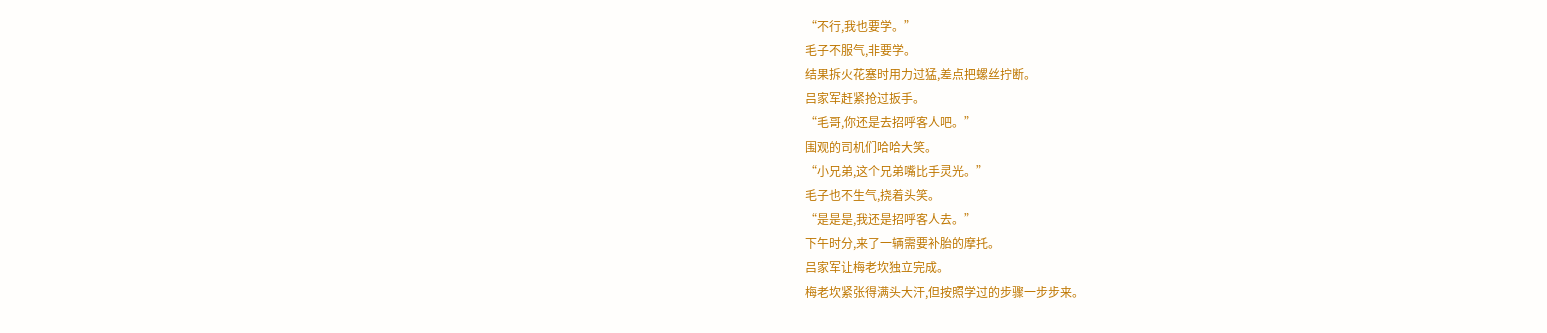“不行,我也要学。”
毛子不服气,非要学。
结果拆火花塞时用力过猛,差点把螺丝拧断。
吕家军赶紧抢过扳手。
“毛哥,你还是去招呼客人吧。”
围观的司机们哈哈大笑。
“小兄弟,这个兄弟嘴比手灵光。”
毛子也不生气,挠着头笑。
“是是是,我还是招呼客人去。”
下午时分,来了一辆需要补胎的摩托。
吕家军让梅老坎独立完成。
梅老坎紧张得满头大汗,但按照学过的步骤一步步来。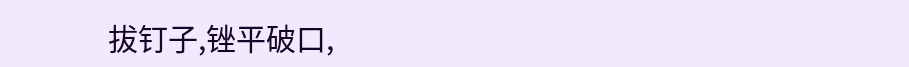拔钉子,锉平破口,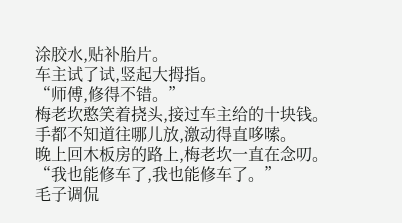涂胶水,贴补胎片。
车主试了试,竖起大拇指。
“师傅,修得不错。”
梅老坎憨笑着挠头,接过车主给的十块钱。
手都不知道往哪儿放,激动得直哆嗦。
晚上回木板房的路上,梅老坎一直在念叨。
“我也能修车了,我也能修车了。”
毛子调侃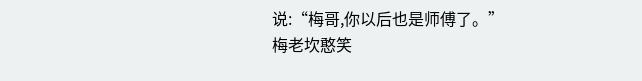说:“梅哥,你以后也是师傅了。”
梅老坎憨笑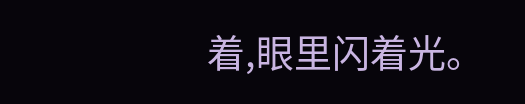着,眼里闪着光。